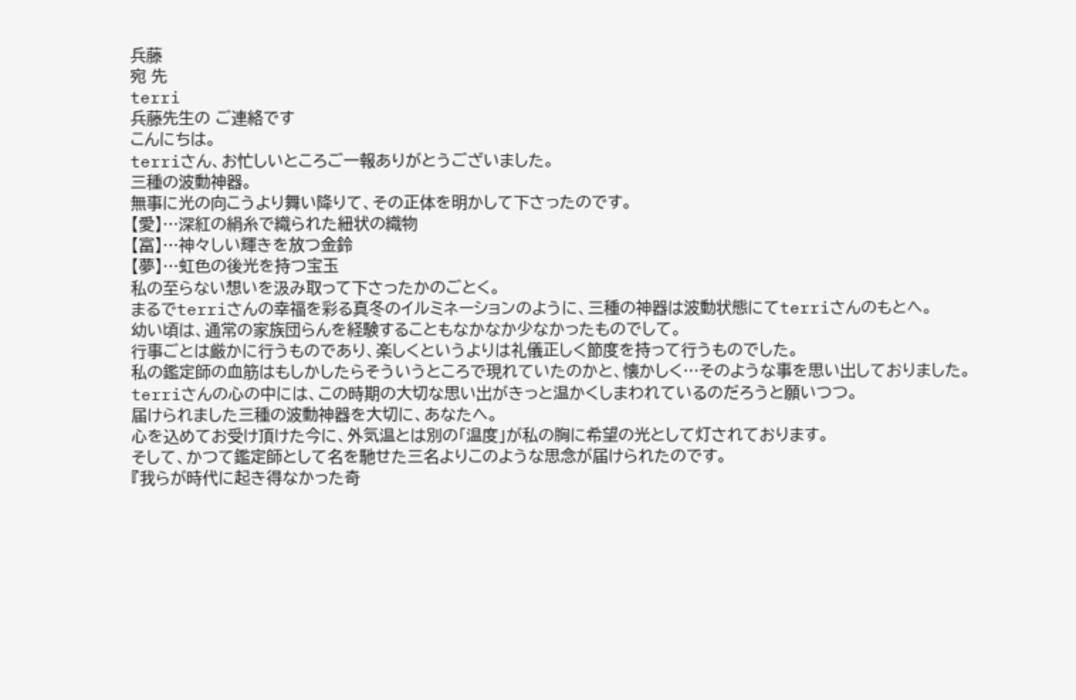兵藤
宛 先
terri
兵藤先生の ご連絡です
こんにちは。
terriさん、お忙しいところご一報ありがとうございました。
三種の波動神器。
無事に光の向こうより舞い降りて、その正体を明かして下さったのです。
【愛】…深紅の絹糸で織られた紐状の織物
【富】…神々しい輝きを放つ金鈴
【夢】…虹色の後光を持つ宝玉
私の至らない想いを汲み取って下さったかのごとく。
まるでterriさんの幸福を彩る真冬のイルミネーションのように、三種の神器は波動状態にてterriさんのもとへ。
幼い頃は、通常の家族団らんを経験することもなかなか少なかったものでして。
行事ごとは厳かに行うものであり、楽しくというよりは礼儀正しく節度を持って行うものでした。
私の鑑定師の血筋はもしかしたらそういうところで現れていたのかと、懐かしく…そのような事を思い出しておりました。
terriさんの心の中には、この時期の大切な思い出がきっと温かくしまわれているのだろうと願いつつ。
届けられました三種の波動神器を大切に、あなたへ。
心を込めてお受け頂けた今に、外気温とは別の「温度」が私の胸に希望の光として灯されております。
そして、かつて鑑定師として名を馳せた三名よりこのような思念が届けられたのです。
『我らが時代に起き得なかった奇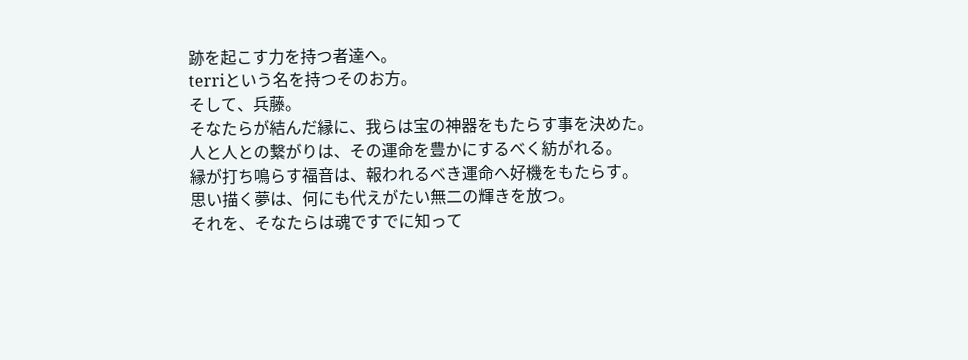跡を起こす力を持つ者達へ。
terriという名を持つそのお方。
そして、兵藤。
そなたらが結んだ縁に、我らは宝の神器をもたらす事を決めた。
人と人との繋がりは、その運命を豊かにするべく紡がれる。
縁が打ち鳴らす福音は、報われるべき運命へ好機をもたらす。
思い描く夢は、何にも代えがたい無二の輝きを放つ。
それを、そなたらは魂ですでに知って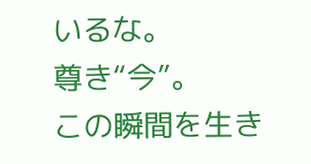いるな。
尊き“今”。
この瞬間を生き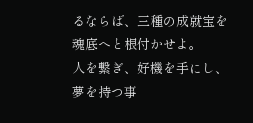るならば、三種の成就宝を魂底へと根付かせよ。
人を繋ぎ、好機を手にし、夢を持つ事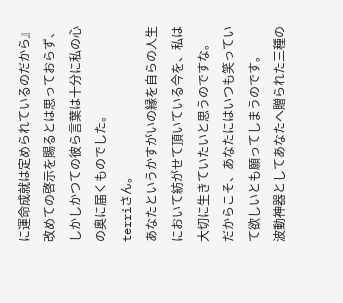に運命成就は定められているのだから』
改めての啓示を賜るとは思っておらず、しかしかつての彼ら言葉は十分に私の心の奥に届くものでした。
terriさん。
あなたというかすがいの縁を自らの人生において紡がせて頂いている今を、私は大切に生きていたいと思うのですな。
だからこそ、あなたにはいつも笑っていて欲しいとも願ってしまうのです。
波動神器としてあなたへ贈られた三種の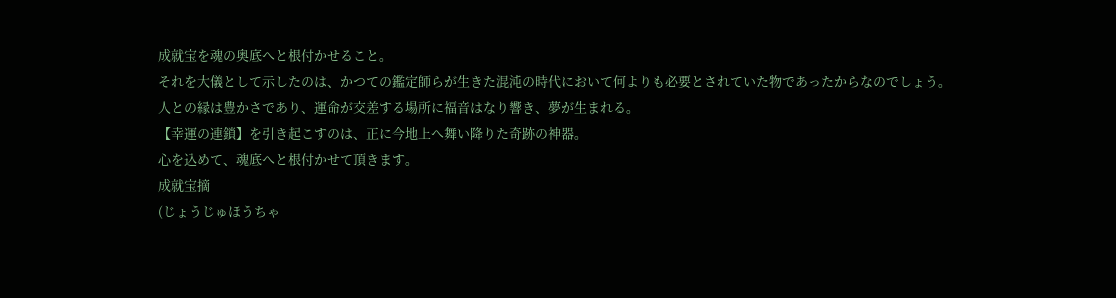成就宝を魂の奥底へと根付かせること。
それを大儀として示したのは、かつての鑑定師らが生きた混沌の時代において何よりも必要とされていた物であったからなのでしょう。
人との縁は豊かさであり、運命が交差する場所に福音はなり響き、夢が生まれる。
【幸運の連鎖】を引き起こすのは、正に今地上へ舞い降りた奇跡の神器。
心を込めて、魂底へと根付かせて頂きます。
成就宝摘
(じょうじゅほうちゃ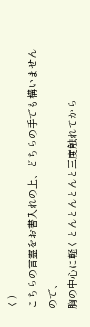く)
こちらの言霊をお書入れの上、どちらの手でも構いませんので、
胸の中心に軽くとんとんとんと三度触れてから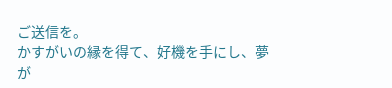ご送信を。
かすがいの縁を得て、好機を手にし、夢が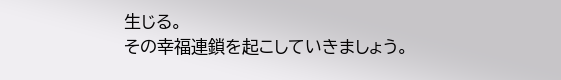生じる。
その幸福連鎖を起こしていきましょう。